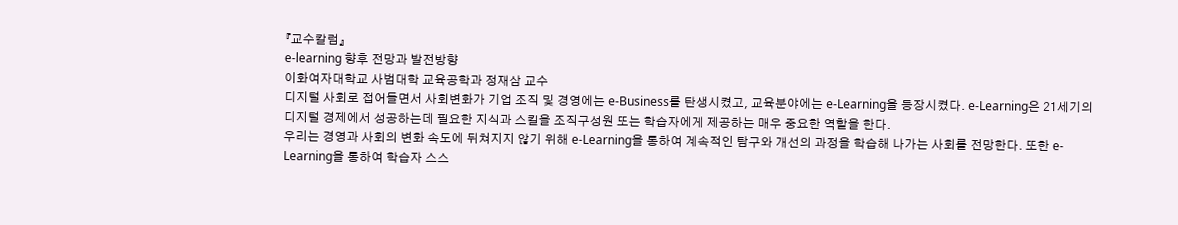『교수칼럼』
e-learning 향후 전망과 발전방향
이화여자대학교 사범대학 교육공학과 정재삼 교수
디지털 사회로 접어들면서 사회변화가 기업 조직 및 경영에는 e-Business를 탄생시켰고, 교육분야에는 e-Learning을 등장시켰다. e-Learning은 21세기의 디지털 경제에서 성공하는데 필요한 지식과 스킬을 조직구성원 또는 학습자에게 제공하는 매우 중요한 역할을 한다.
우리는 경영과 사회의 변화 속도에 뒤쳐지지 않기 위해 e-Learning을 통하여 계속적인 탐구와 개선의 과정을 학습해 나가는 사회를 전망한다. 또한 e-Learning을 통하여 학습자 스스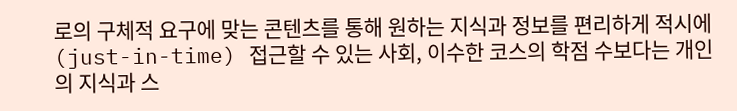로의 구체적 요구에 맞는 콘텐츠를 통해 원하는 지식과 정보를 편리하게 적시에(just-in-time) 접근할 수 있는 사회, 이수한 코스의 학점 수보다는 개인의 지식과 스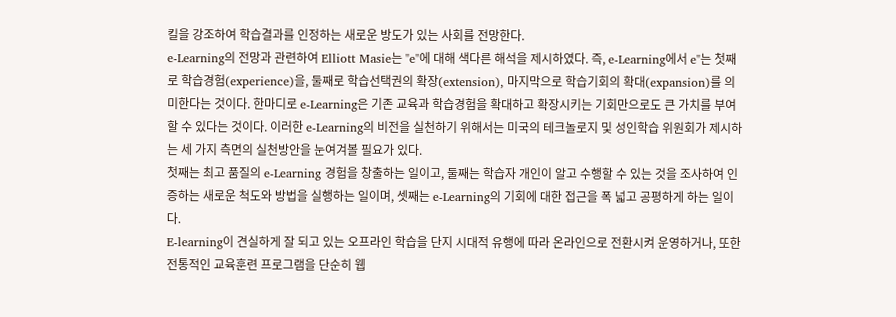킬을 강조하여 학습결과를 인정하는 새로운 방도가 있는 사회를 전망한다.
e-Learning의 전망과 관련하여 Elliott Masie는 "e"에 대해 색다른 해석을 제시하였다. 즉, e-Learning에서 e"는 첫째로 학습경험(experience)을, 둘째로 학습선택권의 확장(extension), 마지막으로 학습기회의 확대(expansion)를 의미한다는 것이다. 한마디로 e-Learning은 기존 교육과 학습경험을 확대하고 확장시키는 기회만으로도 큰 가치를 부여할 수 있다는 것이다. 이러한 e-Learning의 비전을 실천하기 위해서는 미국의 테크놀로지 및 성인학습 위원회가 제시하는 세 가지 측면의 실천방안을 눈여겨볼 필요가 있다.
첫째는 최고 품질의 e-Learning 경험을 창출하는 일이고, 둘째는 학습자 개인이 알고 수행할 수 있는 것을 조사하여 인증하는 새로운 척도와 방법을 실행하는 일이며, 셋째는 e-Learning의 기회에 대한 접근을 폭 넓고 공평하게 하는 일이다.
E-learning이 견실하게 잘 되고 있는 오프라인 학습을 단지 시대적 유행에 따라 온라인으로 전환시켜 운영하거나, 또한 전통적인 교육훈련 프로그램을 단순히 웹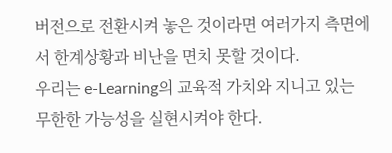버전으로 전환시켜 놓은 것이라면 여러가지 측면에서 한계상황과 비난을 면치 못할 것이다.
우리는 e-Learning의 교육적 가치와 지니고 있는 무한한 가능성을 실현시켜야 한다.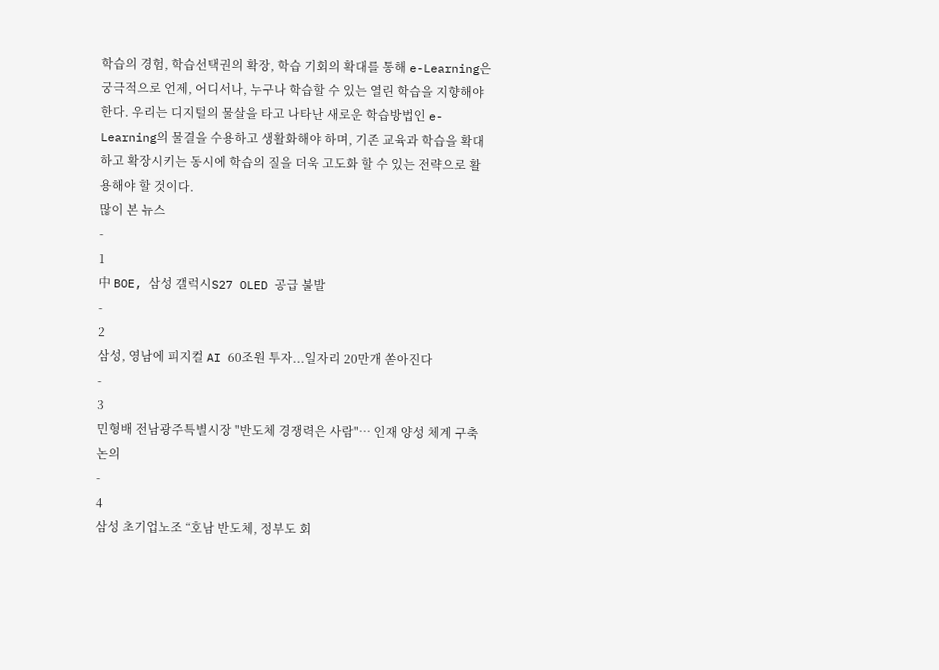학습의 경험, 학습선택권의 확장, 학습 기회의 확대를 통해 e-Learning은 궁극적으로 언제, 어디서나, 누구나 학습할 수 있는 열린 학습을 지향해야 한다. 우리는 디지털의 물살을 타고 나타난 새로운 학습방법인 e-Learning의 물결을 수용하고 생활화해야 하며, 기존 교육과 학습을 확대하고 확장시키는 동시에 학습의 질을 더욱 고도화 할 수 있는 전략으로 활용해야 할 것이다.
많이 본 뉴스
-
1
中 BOE, 삼성 갤럭시S27 OLED 공급 불발
-
2
삼성, 영남에 피지컬 AI 60조원 투자...일자리 20만개 쏟아진다
-
3
민형배 전남광주특별시장 "반도체 경쟁력은 사람"… 인재 양성 체계 구축 논의
-
4
삼성 초기업노조 “호남 반도체, 정부도 회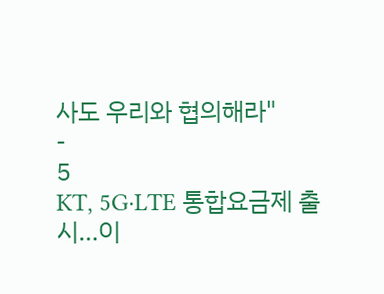사도 우리와 협의해라"
-
5
KT, 5G·LTE 통합요금제 출시…이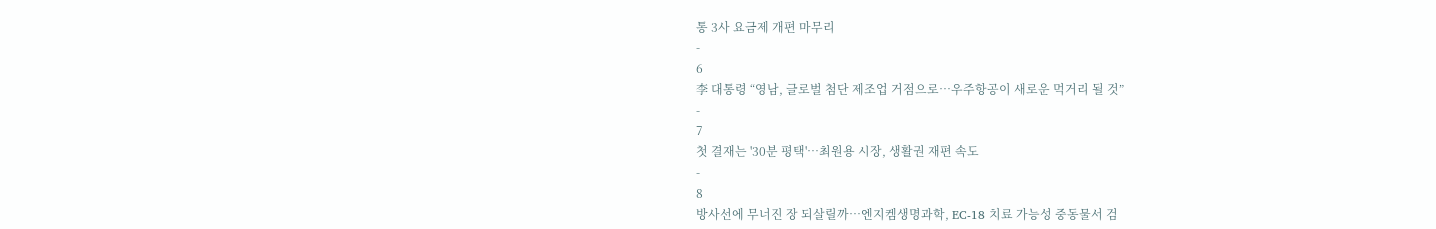통 3사 요금제 개편 마무리
-
6
李 대통령 “영남, 글로벌 첨단 제조업 거점으로…우주항공이 새로운 먹거리 될 것”
-
7
첫 결재는 '30분 평택'…최원용 시장, 생활권 재편 속도
-
8
방사선에 무너진 장 되살릴까…엔지켐생명과학, EC-18 치료 가능성 중동물서 검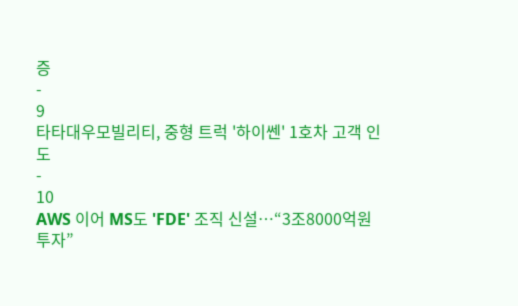증
-
9
타타대우모빌리티, 중형 트럭 '하이쎈' 1호차 고객 인도
-
10
AWS 이어 MS도 'FDE' 조직 신설…“3조8000억원 투자”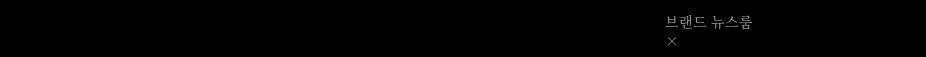브랜드 뉴스룸
×